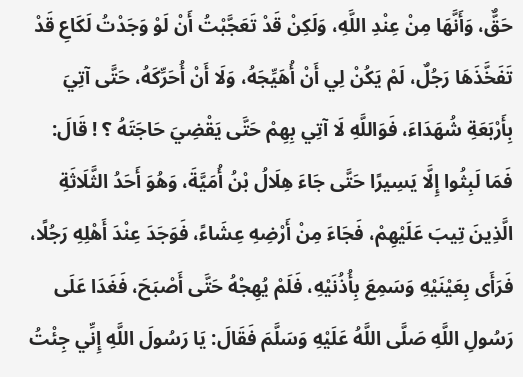حَقٌّ، وَأَنَّهَا مِنْ عِنْدِ اللَّهِ، وَلَكِنْ قَدْ تَعَجَّبْتُ أَنْ لَوْ وَجَدْتُ لَكَاعِ قَدْ تَفَخَّذَهَا رَجُلٌ، لَمْ يَكُنْ لِي أَنْ أُهَيِّجَهُ، وَلَا أَنْ أُحَرِّكَهُ، حَتَّى آتِيَ بِأَرْبَعَةِ شُهَدَاءَ، فَوَاللَّهِ لَا آتِي بِهِمْ حَتَّى يَقْضِيَ حَاجَتَهُ ؟ ! قَالَ: فَمَا لَبِثُوا إِلَّا يَسِيرًا حَتَّى جَاءَ هِلَالُ بْنُ أُمَيَّةَ، وَهُوَ أَحَدُ الثَّلَاثَةِ الَّذِينَ تِيبَ عَلَيْهِمْ، فَجَاءَ مِنْ أَرْضِهِ عِشَاءً، فَوَجَدَ عِنْدَ أَهْلِهِ رَجُلًا، فَرَأَى بِعَيْنَيْهِ وَسَمِعَ بِأُذُنَيْهِ، فَلَمْ يُهِجْهُ حَتَّى أَصْبَحَ، فَغَدَا عَلَى رَسُولِ اللَّهِ صَلَّى اللَّهُ عَلَيْهِ وَسَلَّمَ فَقَالَ: يَا رَسُولَ اللَّهِ إِنِّي جِئْتُ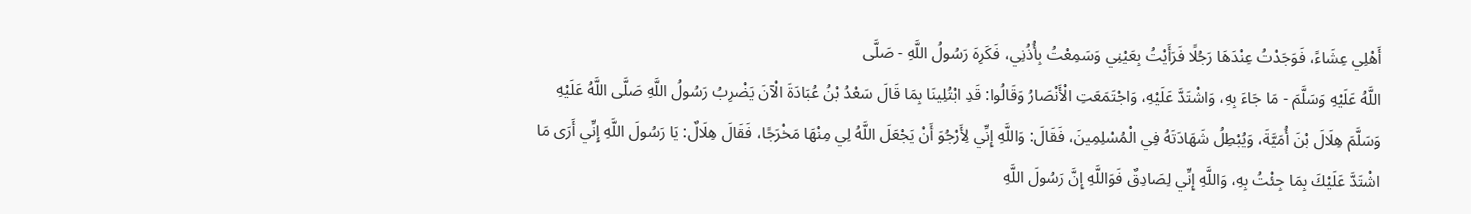أَهْلِي عِشَاءً، فَوَجَدْتُ عِنْدَهَا رَجُلًا فَرَأَيْتُ بِعَيْنِي وَسَمِعْتُ بِأُذُنِي، فَكَرِهَ رَسُولُ اللَّهِ - صَلَّى
اللَّهُ عَلَيْهِ وَسَلَّمَ - مَا جَاءَ بِهِ، وَاشْتَدَّ عَلَيْهِ، وَاجْتَمَعَتِ الْأَنْصَارُ وَقَالُوا: قَدِ ابْتُلِينَا بِمَا قَالَ سَعْدُ بْنُ عُبَادَةَ الْآنَ يَضْرِبُ رَسُولُ اللَّهِ صَلَّى اللَّهُ عَلَيْهِ وَسَلَّمَ هِلَالَ بْنَ أُمَيَّةَ، وَيُبْطِلُ شَهَادَتَهُ فِي الْمُسْلِمِينَ، فَقَالَ: وَاللَّهِ إِنِّي لِأَرْجُوَ أَنْ يَجْعَلَ اللَّهُ لِي مِنْهَا مَخْرَجًا، فَقَالَ هِلَالٌ: يَا رَسُولَ اللَّهِ إِنِّي أَرَى مَا اشْتَدَّ عَلَيْكَ بِمَا جِئْتُ بِهِ، وَاللَّهِ إِنِّي لِصَادِقٌ فَوَاللَّهِ إِنَّ رَسُولَ اللَّهِ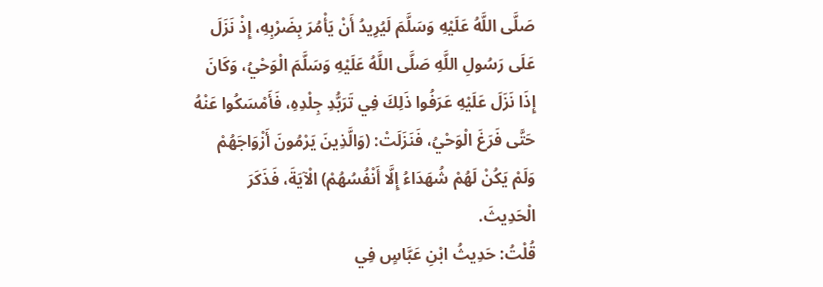صَلَّى اللَّهُ عَلَيْهِ وَسَلَّمَ لَيُرِيدُ أَنْ يَأْمُرَ بِضَرْبِهِ، إِذْ نَزَلَ عَلَى رَسُولِ اللَّهِ صَلَّى اللَّهُ عَلَيْهِ وَسَلَّمَ الْوَحْيُ، وَكَانَ إِذَا نَزَلَ عَلَيْهِ عَرَفُوا ذَلِكَ فِي تَرَبُّدِ جِلْدِهِ، فَأَمْسَكُوا عَنْهُ حَتَّى فَرَغَ الْوَحْيُ، فَنَزَلَتْ: (وَالَّذِينَ يَرْمُونَ أَزْوَاجَهُمْ وَلَمْ يَكُنْ لَهُمْ شُهَدَاءُ إِلَّا أَنْفُسُهُمْ) الْآيَةَ، فَذَكَرَ الْحَدِيثَ.
قُلْتُ: حَدِيثُ ابْنِ عَبَّاسٍ فِي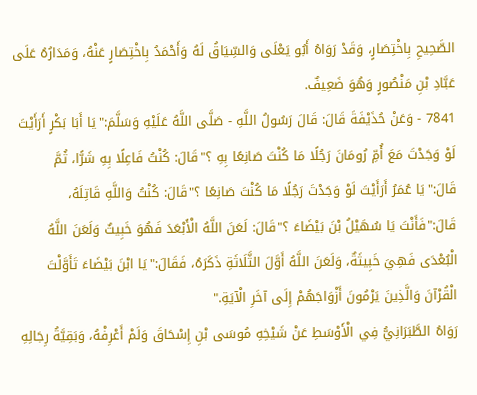الصَّحِيحِ بِاخْتِصَارٍ، وَقَدْ رَوَاهُ أَبُو يَعْلَى وَالسِّيَاقُ لَهُ وَأَحْمَدُ بِاخْتِصَارٍ عَنْهُ، وَمَدَارُهُ عَلَى عَبَّادِ بْنِ مَنْصُورٍ وَهُوَ ضَعِيفٌ.
7841 - وَعَنْ حُذَيْفَةَ قَالَ: قَالَ رَسُولُ اللَّهِ - صَلَّى اللَّهُ عَلَيْهِ وَسَلَّمَ:"يَا أَبَا بَكْرٍ أَرَأَيْتَ لَوْ وَجَدْتَ مَعَ أُمِّ رُومَانَ رَجُلًا مَا كُنْتَ صَانِعًا بِهِ ؟"قَالَ: كُنْتُ فَاعِلًا بِهِ شَرًّا، ثُمَّ قَالَ:"يَا عُمَرُ أَرَأَيْتَ لَوْ وَجَدْتَ رَجُلًا مَا كُنْتَ صَانِعًا ؟"قَالَ: كُنْتُ وَاللَّهِ قَاتِلَهُ، قَالَ:"فَأَنْتَ يَا سُهَيْلُ بْنَ بَيْضَاءَ ؟"قَالَ: لَعَنَ اللَّهُ الْأَبْعَدَ فَهُوَ خَبِيثٌ وَلَعَنَ اللَّهُ الْبُعْدَى فَهِيَ خَبِيثَةٌ، وَلَعَنَ اللَّهُ أَوَّلَ الثَّلَاثَةِ ذَكَرَهُ، فَقَالَ:"يَا ابْنَ بَيْضَاءَ تَأَوَّلْتَ الْقُرْآنَ وَالَّذِينَ يَرْمُونَ أَزْوَاجَهُمْ إِلَى آخَرِ الْآيَةِ."
رَوَاهُ الطَّبَرَانِيُّ فِي الْأَوْسَطِ عَنْ شَيْخِهِ مُوسَى بْنِ إِسْحَاقَ وَلَمْ أَعْرِفْهُ، وَبَقِيَّةُ رِجَالِهِ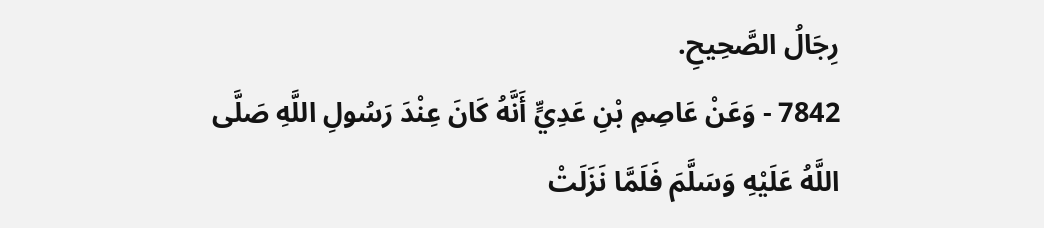رِجَالُ الصَّحِيحِ.
7842 - وَعَنْ عَاصِمِ بْنِ عَدِيٍّ أَنَّهُ كَانَ عِنْدَ رَسُولِ اللَّهِ صَلَّى اللَّهُ عَلَيْهِ وَسَلَّمَ فَلَمَّا نَزَلَتْ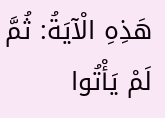هَذِهِ الْآيَةُ: ثُمَّ لَمْ يَأْتُوا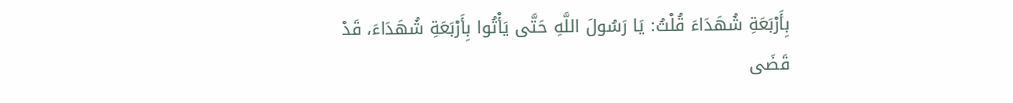بِأَرْبَعَةِ شُهَدَاءَ قُلْتُ: يَا رَسُولَ اللَّهِ حَتَّى يَأْتُوا بِأَرْبَعَةِ شُهَدَاءَ، قَدْ قَضَى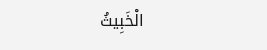الْخَبِيثُ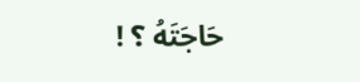حَاجَتَهُ ؟ !